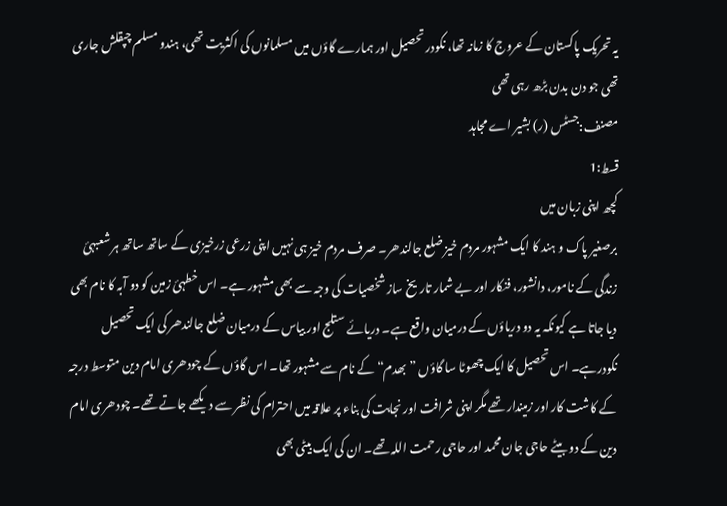یہ تحریک پاکستان کے عروج کا زمانہ تھا، نکودر تحصیل اور ہمارے گاؤں میں مسلمانوں کی اکثریت تھی، ہندو مسلم چپقلش جاری تھی جو دن بدن بڑھ رہی تھی
مصنف:جسٹس (ر) بشیر اے مجاہد
قسط:1
کچھ اپنی زبان میں
برصغیر پاک و ہند کا ایک مشہور مردم خیز ضلع جالندھر۔ صرف مردم خیز ہی نہیں اپنی زرعی زرخیزی کے ساتھ ساتھ ہر شعبہئ زندگی کے نامور، دانشور، فنکار اور بے شمار تاریخ ساز شخصیات کی وجہ سے بھی مشہور ہے۔ اس خطہئ زمین کو دو آبہ کا نام بھی دیا جاتا ہے کیونکہ یہ دو دریاؤں کے درمیان واقع ہے۔ دریائے ستلج اور بیاس کے درمیان ضلع جالندھر کی ایک تحصیل نکودرہے۔ اس تحصیل کا ایک چھوٹا سا گاؤں ”بھدم“ کے نام سے مشہور تھا۔ اس گاؤں کے چودھری امام دین متوسط درجہ کے کاشت کار اور زمیندار تھے مگر اپنی شرافت اور نجابت کی بناء پر علاقہ میں احترام کی نظر سے دیکھے جاتے تھے۔ چودھری امام دین کے دو بیٹے حاجی جان محمد اور حاجی رحمت اللہ تھے۔ ان کی ایک بیٹی بھی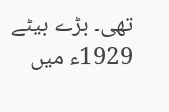تھی۔ بڑے بیٹے 1929ء میں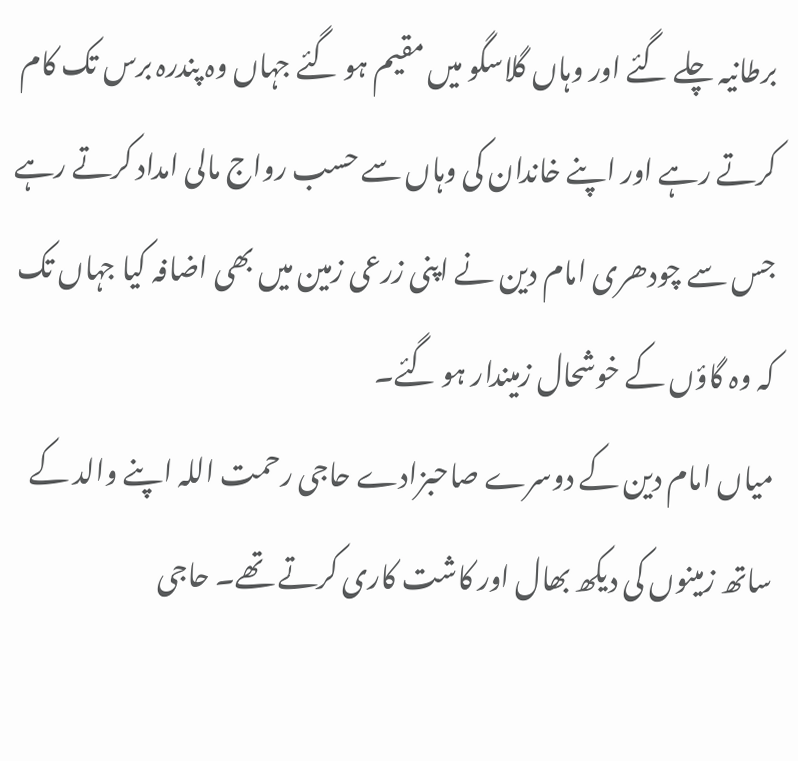برطانیہ چلے گئے اور وہاں گلاسگو میں مقیم ہو گئے جہاں وہ پندرہ برس تک کام کرتے رہے اور اپنے خاندان کی وہاں سے حسب رواج مالی امداد کرتے رہے جس سے چودھری امام دین نے اپنی زرعی زمین میں بھی اضافہ کیا جہاں تک کہ وہ گاؤں کے خوشحال زمیندار ہو گئے۔
میاں امام دین کے دوسرے صاحبزادے حاجی رحمت اللہ اپنے والد کے ساتھ زمینوں کی دیکھ بھال اور کاشت کاری کرتے تھے۔ حاجی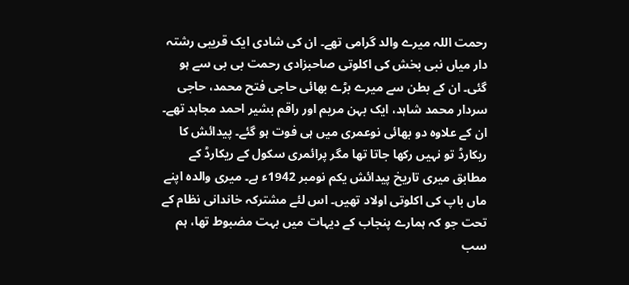رحمت اللہ میرے والد گرامی تھے۔ ان کی شادی ایک قریبی رشتہ دار میاں نبی بخش کی اکلوتی صاحبزادی رحمت بی بی سے ہو گئی۔ ان کے بطن سے میرے بڑے بھائی حاجی فتح محمد، حاجی سردار محمد شاہد، ایک بہن مریم اور راقم بشیر احمد مجاہد تھے۔ ان کے علاوہ دو بھائی نوعمری میں ہی فوت ہو گئے۔ پیدائش کا ریکارڈ تو نہیں رکھا جاتا تھا مگر پرائمری سکول کے ریکارڈ کے مطابق میری تاریخ پیدائش یکم نومبر 1942ء ہے۔ میری والدہ اپنے ماں باپ کی اکلوتی اولاد تھیں۔ اس لئے مشترکہ خاندانی نظام کے تحت جو کہ ہمارے پنجاب کے دیہات میں بہت مضبوط تھا، ہم سب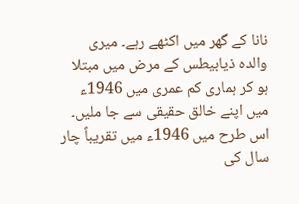نانا کے گھر میں اکٹھے رہے۔ میری والدہ ذیابیطس کے مرض میں مبتلا ہو کر ہماری کم عمری میں 1946ء میں اپنے خالق حقیقی سے جا ملیں۔ اس طرح میں 1946ء میں تقریباً چار سال کی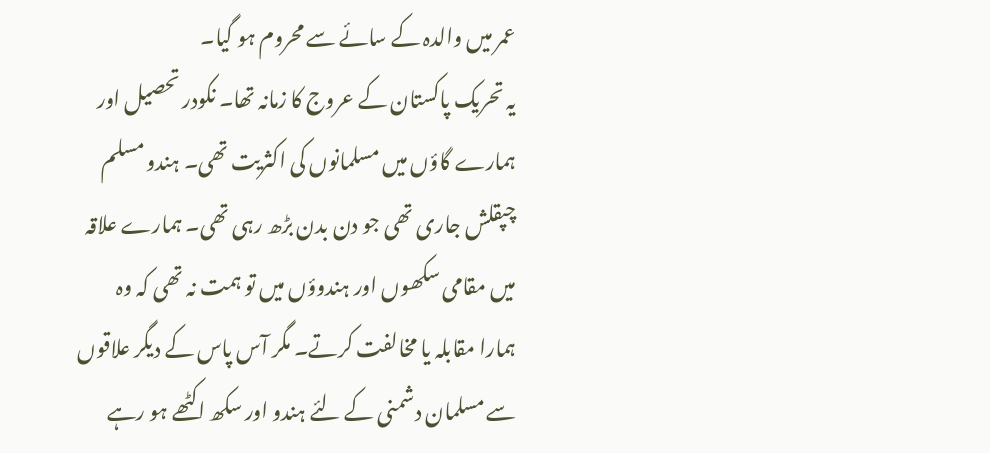عمر میں والدہ کے سائے سے محروم ہو گیا۔
یہ تحریک پاکستان کے عروج کا زمانہ تھا۔ نکودر تحصیل اور ہمارے گاؤں میں مسلمانوں کی اکثریت تھی۔ ہندو مسلم چپقلش جاری تھی جو دن بدن بڑھ رہی تھی۔ ہمارے علاقہ میں مقامی سکھوں اور ہندوؤں میں تو ہمت نہ تھی کہ وہ ہمارا مقابلہ یا مخالفت کرتے۔ مگر آس پاس کے دیگر علاقوں سے مسلمان دشمنی کے لئے ہندو اور سکھ اکٹھے ہو رہے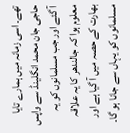تھے۔ اسی زمانہ میں ہمارے تایا حاجی جان محمد انگلینڈ سے واپس آ گئے اور جب مسلمانوں کو یہ معلوم ہوا کہ جالندھر کا یہ علاقہ بھارت کے حصہ میں آ گیا ہے اور مسلمانوں کو یہاں سے جانا ہو گا۔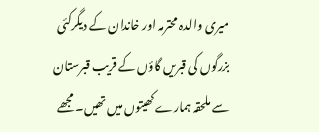میری والدہ محترمہ اور خاندان کے دیگرکئی بزرگوں کی قبریں گاؤں کے قریب قبرستان سے ملحقہ ہمارے کھیتوں میں تھیں۔ مجھے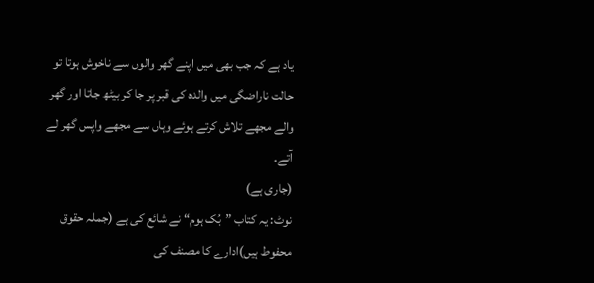یاد ہے کہ جب بھی میں اپنے گھر والوں سے ناخوش ہوتا تو حالت ناراضگی میں والدہ کی قبر پر جا کر بیٹھ جاتا اور گھر والے مجھے تلاش کرتے ہوئے وہاں سے مجھے واپس گھر لے آتے۔
(جاری ہے)
نوٹ: یہ کتاب ”بُک ہوم“ نے شائع کی ہے (جملہ حقوق محفوط ہیں)ادارے کا مصنف کی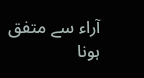آراء سے متفق ہونا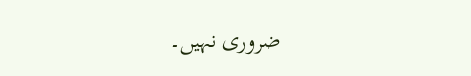ضروری نہیں۔